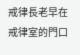戒律長老早在戒律室的門口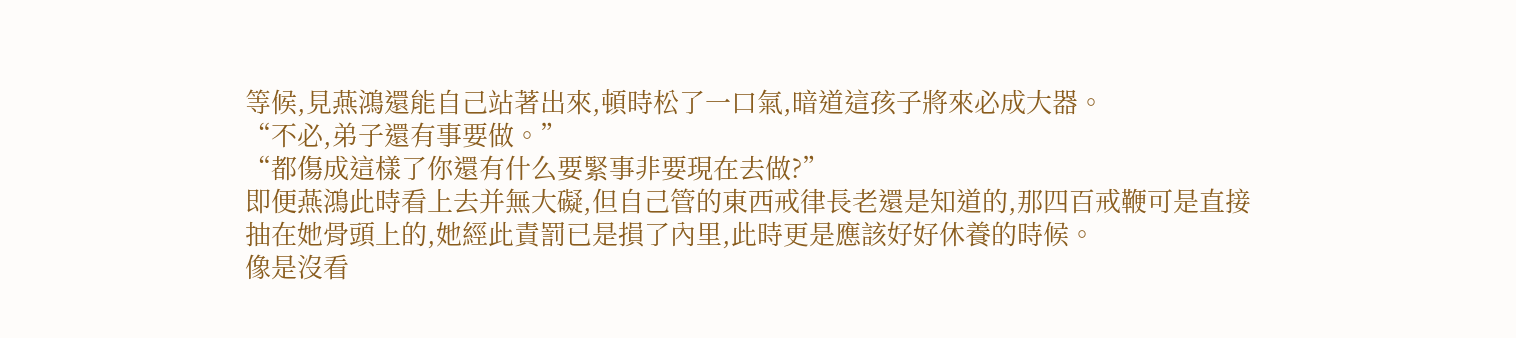等候,見燕鴻還能自己站著出來,頓時松了一口氣,暗道這孩子將來必成大器。
“不必,弟子還有事要做。”
“都傷成這樣了你還有什么要緊事非要現在去做?”
即便燕鴻此時看上去并無大礙,但自己管的東西戒律長老還是知道的,那四百戒鞭可是直接抽在她骨頭上的,她經此責罰已是損了內里,此時更是應該好好休養的時候。
像是沒看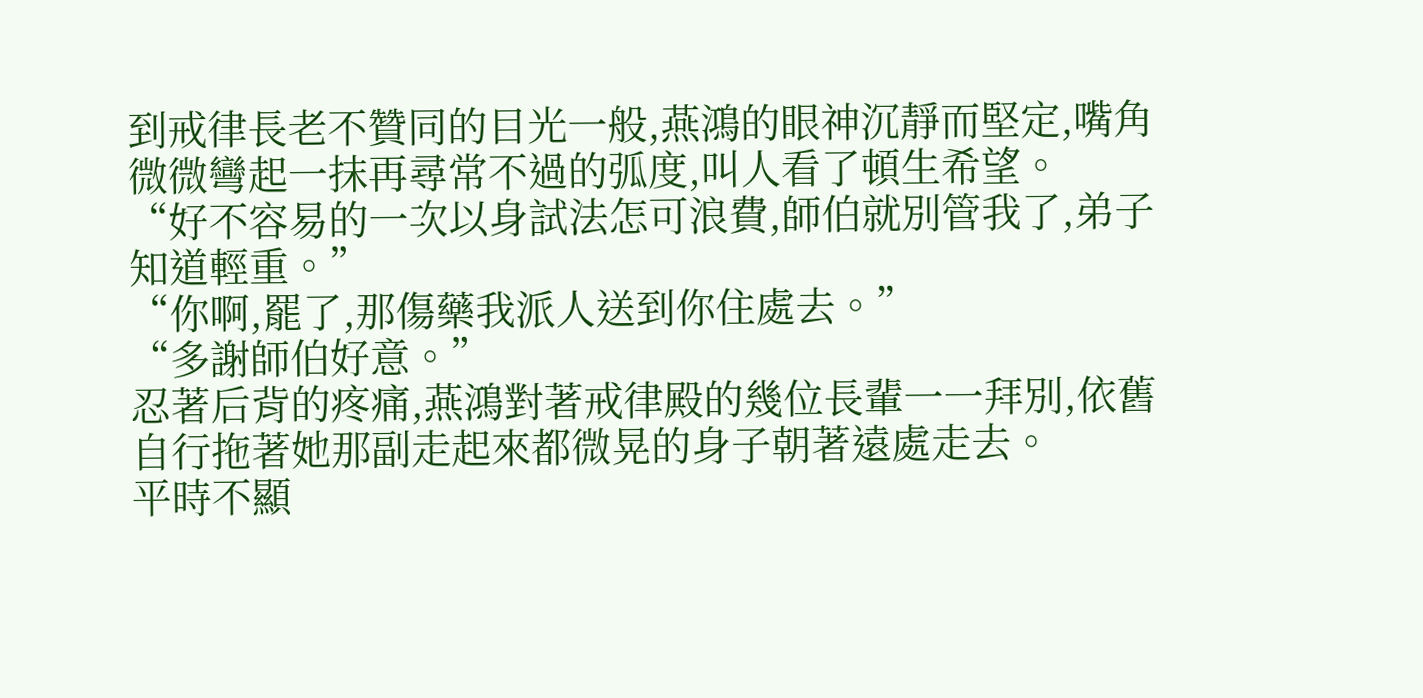到戒律長老不贊同的目光一般,燕鴻的眼神沉靜而堅定,嘴角微微彎起一抹再尋常不過的弧度,叫人看了頓生希望。
“好不容易的一次以身試法怎可浪費,師伯就別管我了,弟子知道輕重。”
“你啊,罷了,那傷藥我派人送到你住處去。”
“多謝師伯好意。”
忍著后背的疼痛,燕鴻對著戒律殿的幾位長輩一一拜別,依舊自行拖著她那副走起來都微晃的身子朝著遠處走去。
平時不顯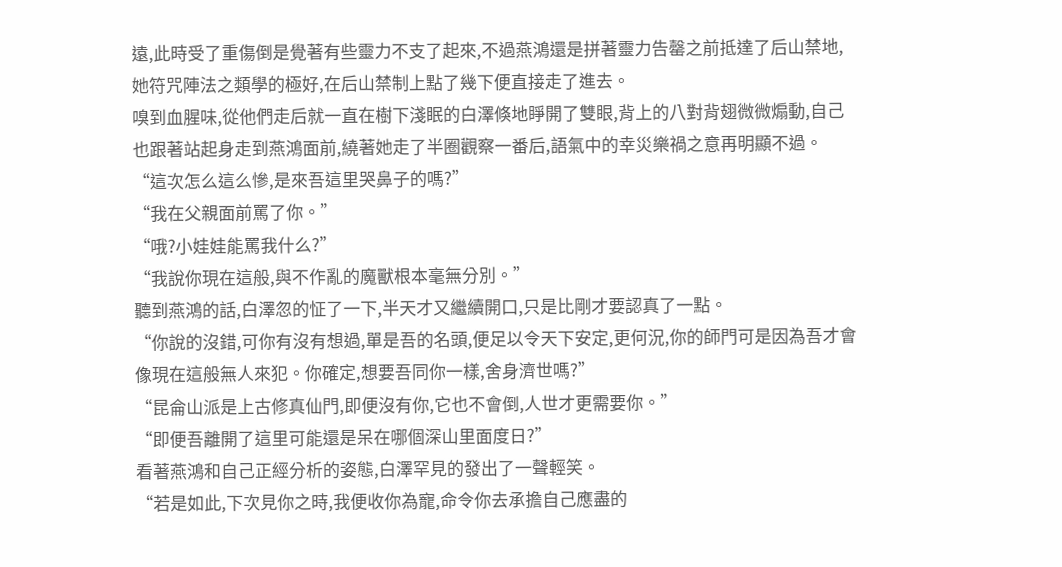遠,此時受了重傷倒是覺著有些靈力不支了起來,不過燕鴻還是拼著靈力告罄之前抵達了后山禁地,她符咒陣法之類學的極好,在后山禁制上點了幾下便直接走了進去。
嗅到血腥味,從他們走后就一直在樹下淺眠的白澤倏地睜開了雙眼,背上的八對背翅微微煽動,自己也跟著站起身走到燕鴻面前,繞著她走了半圈觀察一番后,語氣中的幸災樂禍之意再明顯不過。
“這次怎么這么慘,是來吾這里哭鼻子的嗎?”
“我在父親面前罵了你。”
“哦?小娃娃能罵我什么?”
“我說你現在這般,與不作亂的魔獸根本毫無分別。”
聽到燕鴻的話,白澤忽的怔了一下,半天才又繼續開口,只是比剛才要認真了一點。
“你說的沒錯,可你有沒有想過,單是吾的名頭,便足以令天下安定,更何況,你的師門可是因為吾才會像現在這般無人來犯。你確定,想要吾同你一樣,舍身濟世嗎?”
“昆侖山派是上古修真仙門,即便沒有你,它也不會倒,人世才更需要你。”
“即便吾離開了這里可能還是呆在哪個深山里面度日?”
看著燕鴻和自己正經分析的姿態,白澤罕見的發出了一聲輕笑。
“若是如此,下次見你之時,我便收你為寵,命令你去承擔自己應盡的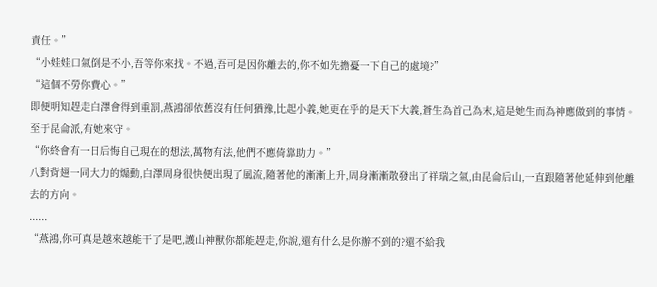責任。”
“小娃娃口氣倒是不小,吾等你來找。不過,吾可是因你離去的,你不如先擔憂一下自己的處境?”
“這個不勞你費心。”
即便明知趕走白澤會得到重罰,燕鴻卻依舊沒有任何猶豫,比起小義,她更在乎的是天下大義,蒼生為首己為末,這是她生而為神應做到的事情。
至于昆侖派,有她來守。
“你終會有一日后悔自己現在的想法,萬物有法,他們不應倚靠助力。”
八對背翅一同大力的煽動,白澤周身很快便出現了風流,隨著他的漸漸上升,周身漸漸散發出了祥瑞之氣,由昆侖后山,一直跟隨著他延伸到他離去的方向。
......
“燕鴻,你可真是越來越能干了是吧,護山神獸你都能趕走,你說,還有什么是你辦不到的?還不給我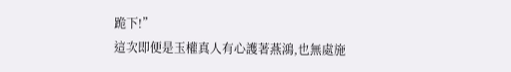跪下!”
這次即便是玉權真人有心護著燕鴻,也無處施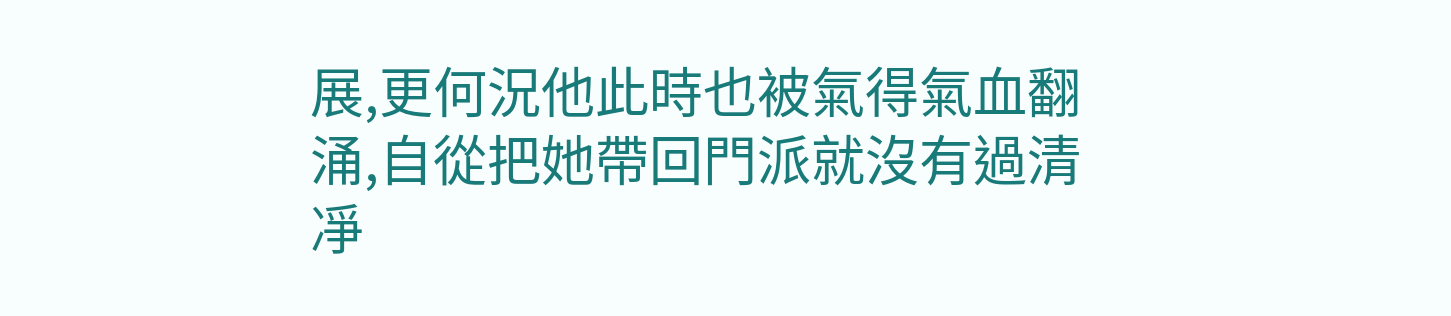展,更何況他此時也被氣得氣血翻涌,自從把她帶回門派就沒有過清凈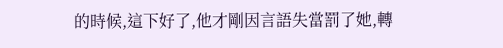的時候,這下好了,他才剛因言語失當罰了她,轉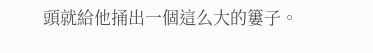頭就給他捅出一個這么大的簍子。